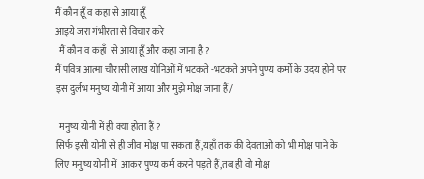मैं कौन हूँ व कहा से आया हूँ
आइये जरा गंभीरता से विचार करे
  मैं कौन व कहाँ  से आया हूँ और कहा जाना है ?
मैं पवित्र आत्मा चौरासी लाख योनिओं में भटकते -भटकते अपने पुण्य कर्मो के उदय होने पर इस दुर्लभ मनुष्य योनी में आया और मुझे मोक्ष जाना हैं/

  मनुष्य योनी में ही क्या होता हैं ?
सिर्फ इसी योनी से ही जीव मोक्ष पा सकता हैं,यहाँ तक की देवताओ को भी मोक्ष पाने के लिए मनुष्य योनी में  आकर पुण्य कर्म करने पड़ते हैं,तब ही वो मोक्ष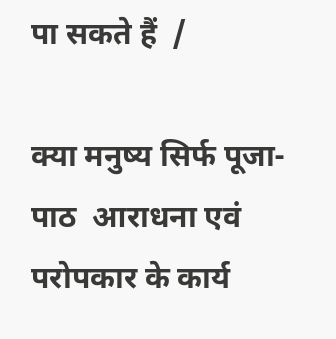पा सकते हैं  /

क्या मनुष्य सिर्फ पूजा- पाठ  आराधना एवं परोपकार के कार्य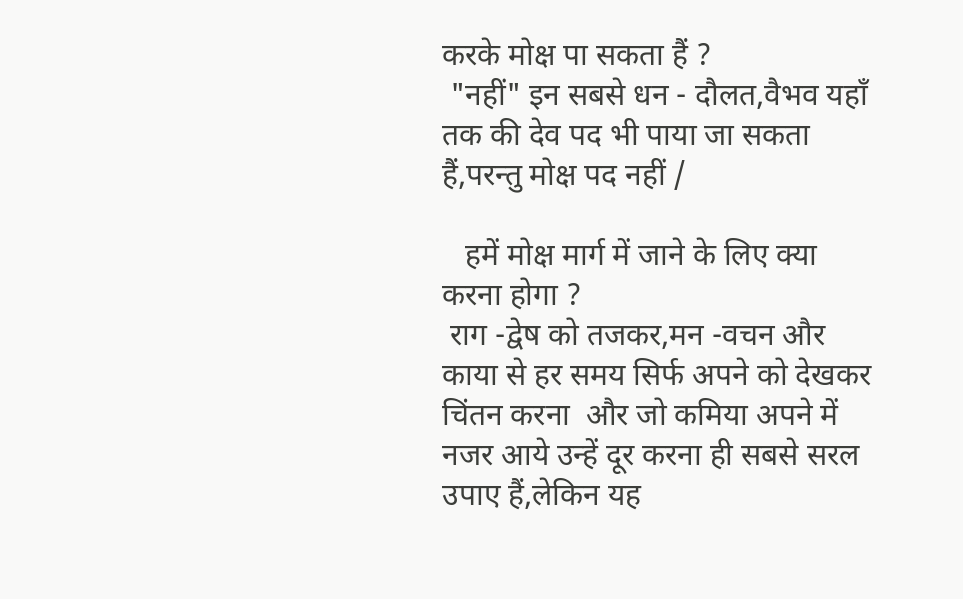करके मोक्ष पा सकता हैं ?
 "नहीं" इन सबसे धन - दौलत,वैभव यहाँ तक की देव पद भी पाया जा सकता हैं,परन्तु मोक्ष पद नहीं /

   हमें मोक्ष मार्ग में जाने के लिए क्या करना होगा ?
 राग -द्वेष को तजकर,मन -वचन और काया से हर समय सिर्फ अपने को देखकर चिंतन करना  और जो कमिया अपने में नजर आये उन्हें दूर करना ही सबसे सरल उपाए हैं,लेकिन यह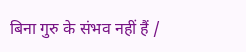बिना गुरु के संभव नहीं हैं /